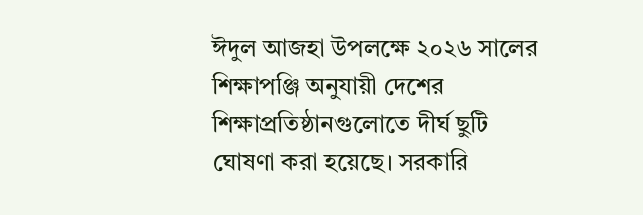ঈদুল আজহা উপলক্ষে ২০২৬ সালের শিক্ষাপঞ্জি অনুযায়ী দেশের শিক্ষাপ্রতিষ্ঠানগুলোতে দীর্ঘ ছুটি ঘোষণা করা হয়েছে। সরকারি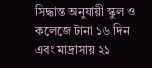সিদ্ধান্ত অনুযায়ী স্কুল ও কলেজে টানা ১৬ দিন এবং মাদ্রাসায় ২১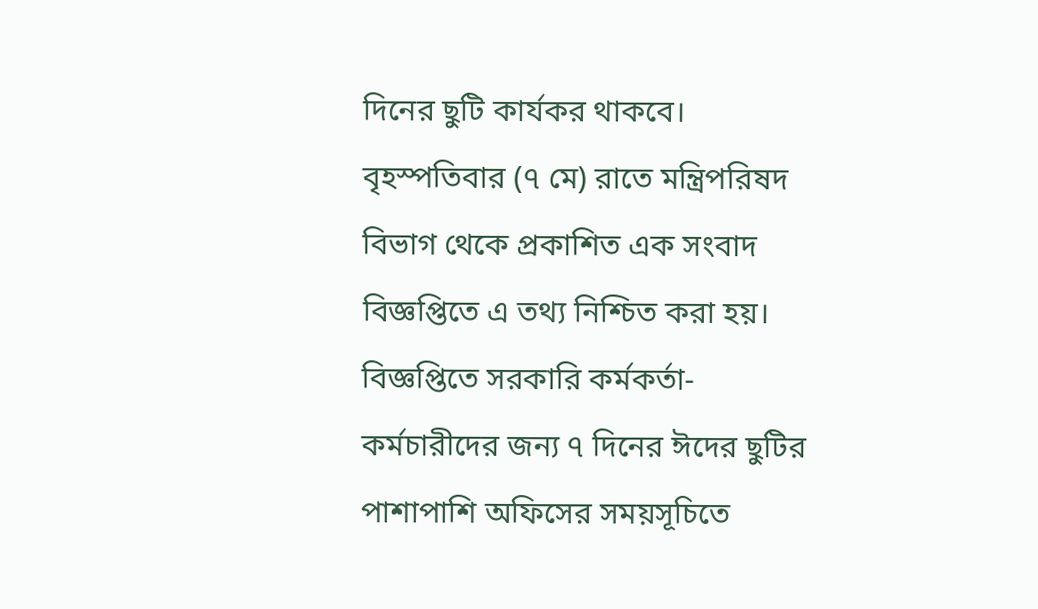দিনের ছুটি কার্যকর থাকবে।
বৃহস্পতিবার (৭ মে) রাতে মন্ত্রিপরিষদ বিভাগ থেকে প্রকাশিত এক সংবাদ বিজ্ঞপ্তিতে এ তথ্য নিশ্চিত করা হয়। বিজ্ঞপ্তিতে সরকারি কর্মকর্তা-কর্মচারীদের জন্য ৭ দিনের ঈদের ছুটির পাশাপাশি অফিসের সময়সূচিতে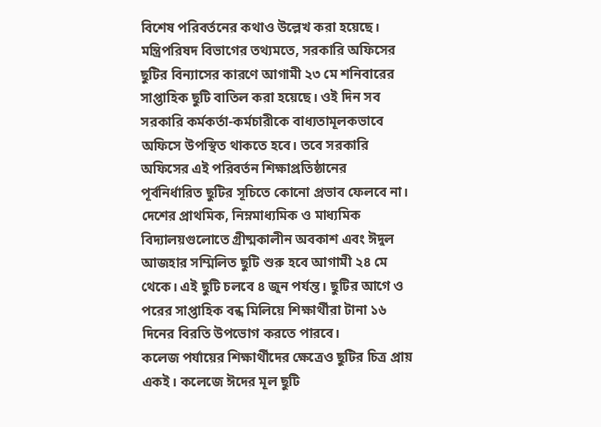বিশেষ পরিবর্তনের কথাও উল্লেখ করা হয়েছে।
মন্ত্রিপরিষদ বিভাগের তথ্যমতে, সরকারি অফিসের ছুটির বিন্যাসের কারণে আগামী ২৩ মে শনিবারের সাপ্তাহিক ছুটি বাতিল করা হয়েছে। ওই দিন সব সরকারি কর্মকর্তা-কর্মচারীকে বাধ্যতামূলকভাবে অফিসে উপস্থিত থাকতে হবে। তবে সরকারি অফিসের এই পরিবর্তন শিক্ষাপ্রতিষ্ঠানের পূর্বনির্ধারিত ছুটির সূচিতে কোনো প্রভাব ফেলবে না।
দেশের প্রাথমিক, নিম্নমাধ্যমিক ও মাধ্যমিক বিদ্যালয়গুলোতে গ্রীষ্মকালীন অবকাশ এবং ঈদুল আজহার সম্মিলিত ছুটি শুরু হবে আগামী ২৪ মে থেকে। এই ছুটি চলবে ৪ জুন পর্যন্ত। ছুটির আগে ও পরের সাপ্তাহিক বন্ধ মিলিয়ে শিক্ষার্থীরা টানা ১৬ দিনের বিরতি উপভোগ করতে পারবে।
কলেজ পর্যায়ের শিক্ষার্থীদের ক্ষেত্রেও ছুটির চিত্র প্রায় একই। কলেজে ঈদের মূল ছুটি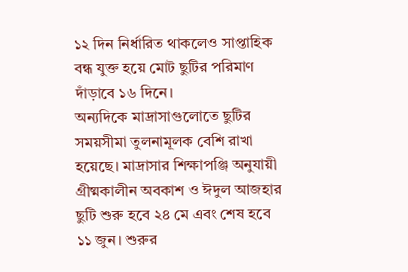১২ দিন নির্ধারিত থাকলেও সাপ্তাহিক বন্ধ যুক্ত হয়ে মোট ছুটির পরিমাণ দাঁড়াবে ১৬ দিনে।
অন্যদিকে মাদ্রাসাগুলোতে ছুটির সময়সীমা তুলনামূলক বেশি রাখা হয়েছে। মাদ্রাসার শিক্ষাপঞ্জি অনুযায়ী গ্রীষ্মকালীন অবকাশ ও ঈদুল আজহার ছুটি শুরু হবে ২৪ মে এবং শেষ হবে ১১ জুন। শুরুর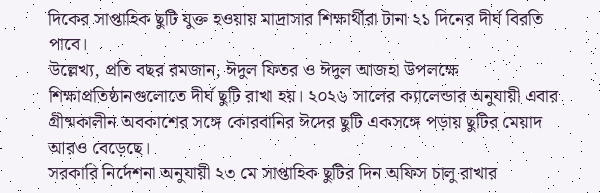দিকের সাপ্তাহিক ছুটি যুক্ত হওয়ায় মাদ্রাসার শিক্ষার্থীরা টানা ২১ দিনের দীর্ঘ বিরতি পাবে।
উল্লেখ্য, প্রতি বছর রমজান, ঈদুল ফিতর ও ঈদুল আজহা উপলক্ষে শিক্ষাপ্রতিষ্ঠানগুলোতে দীর্ঘ ছুটি রাখা হয়। ২০২৬ সালের ক্যালেন্ডার অনুযায়ী এবার গ্রীষ্মকালীন অবকাশের সঙ্গে কোরবানির ঈদের ছুটি একসঙ্গে পড়ায় ছুটির মেয়াদ আরও বেড়েছে।
সরকারি নির্দেশনা অনুযায়ী ২৩ মে সাপ্তাহিক ছুটির দিন অফিস চালু রাখার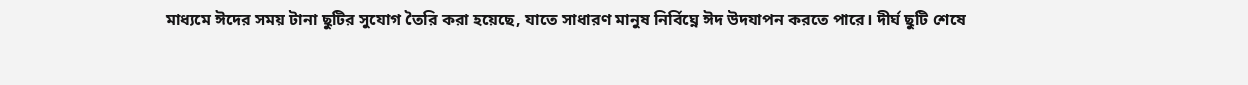মাধ্যমে ঈদের সময় টানা ছুটির সুযোগ তৈরি করা হয়েছে, যাতে সাধারণ মানুষ নির্বিঘ্নে ঈদ উদযাপন করতে পারে। দীর্ঘ ছুটি শেষে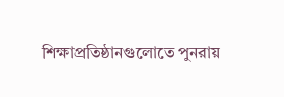শিক্ষাপ্রতিষ্ঠানগুলোতে পুনরায়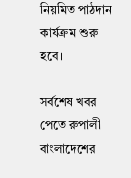নিয়মিত পাঠদান কার্যক্রম শুরু হবে।

সর্বশেষ খবর পেতে রুপালী বাংলাদেশের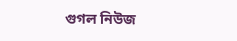গুগল নিউজ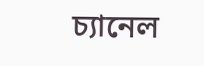চ্যানেল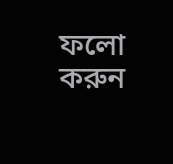ফলো করুন